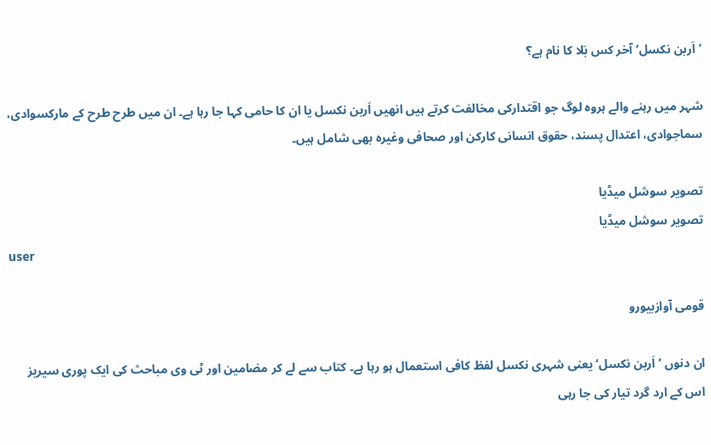’اَربن نکسل‘ آخر کس بَلا کا نام ہے؟

شہر میں رہنے والے ہروہ لوگ جو اقتدارکی مخالفت کرتے ہیں انھیں اَربن نکسل یا ان کا حامی کہا جا رہا ہے۔ ان میں طرح طرح کے مارکسوادی، سماجوادی، اعتدال پسند، حقوق انسانی کارکن اور صحافی وغیرہ بھی شامل ہیں۔

تصویر سوشل میڈیا
تصویر سوشل میڈیا
user

قومی آوازبیورو

ان دنوں ’اَربن نکسل‘ یعنی شہری نکسل لفظ کافی استعمال ہو رہا ہے۔ کتاب سے لے کر مضامین اور ٹی وی مباحث کی ایک پوری سیریز اس کے ارد گرد تیار کی جا رہی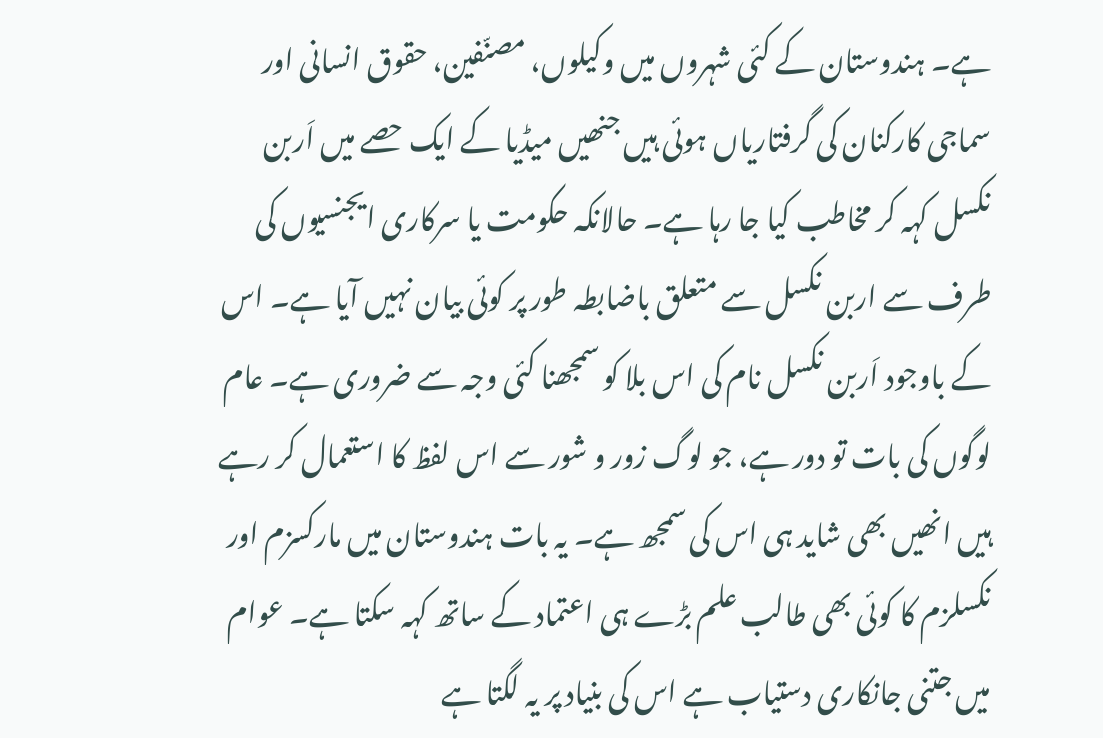ہے۔ ہندوستان کے کئی شہروں میں وکیلوں، مصنّفین، حقوق انسانی اور سماجی کارکنان کی گرفتاریاں ہوئی ہیں جنھیں میڈیا کے ایک حصے میں اَربن نکسل کہہ کر مخاطب کیا جا رہا ہے۔ حالانکہ حکومت یا سرکاری ایجنسیوں کی طرف سے اربن نکسل سے متعلق باضابطہ طور پر کوئی بیان نہیں آیا ہے۔ اس کے باوجود اَربن نکسل نام کی اس بلا کو سمجھنا کئی وجہ سے ضروری ہے۔ عام لوگوں کی بات تو دور ہے، جو لوگ زور و شور سے اس لفظ کا استعمال کر رہے ہیں انھیں بھی شاید ہی اس کی سمجھ ہے۔ یہ بات ہندوستان میں مارکسزم اور نکسلزم کا کوئی بھی طالب علم بڑے ہی اعتماد کے ساتھ کہہ سکتا ہے۔ عوام میں جتنی جانکاری دستیاب ہے اس کی بنیاد پر یہ لگتا ہے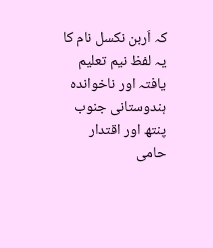کہ اَربن نکسل نام کا یہ لفظ نیم تعلیم یافتہ اور ناخواندہ ہندوستانی جنوب پنتھ اور اقتدار حامی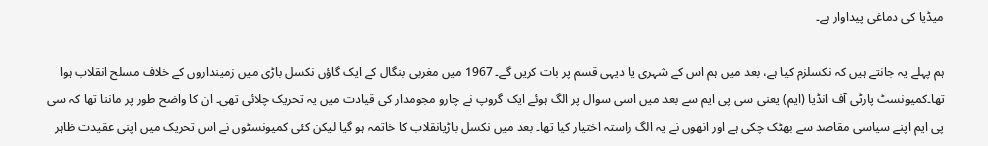میڈیا کی دماغی پیداوار ہے۔

ہم پہلے یہ جانتے ہیں کہ نکسلزم کیا ہے، بعد میں ہم اس کے شہری یا دیہی قسم پر بات کریں گے۔ 1967 میں مغربی بنگال کے ایک گاؤں نکسل باڑی میں زمینداروں کے خلاف مسلح انقلاب ہوا تھا۔کمیونسٹ پارٹی آف انڈیا (ایم) یعنی سی پی ایم سے بعد میں اسی سوال پر الگ ہوئے ایک گروپ نے چارو مجومدار کی قیادت میں یہ تحریک چلائی تھی۔ ان کا واضح طور پر ماننا تھا کہ سی پی ایم اپنے سیاسی مقاصد سے بھٹک چکی ہے اور انھوں نے یہ الگ راستہ اختیار کیا تھا۔ بعد میں نکسل باڑیانقلاب کا خاتمہ ہو گیا لیکن کئی کمیونسٹوں نے اس تحریک میں اپنی عقیدت ظاہر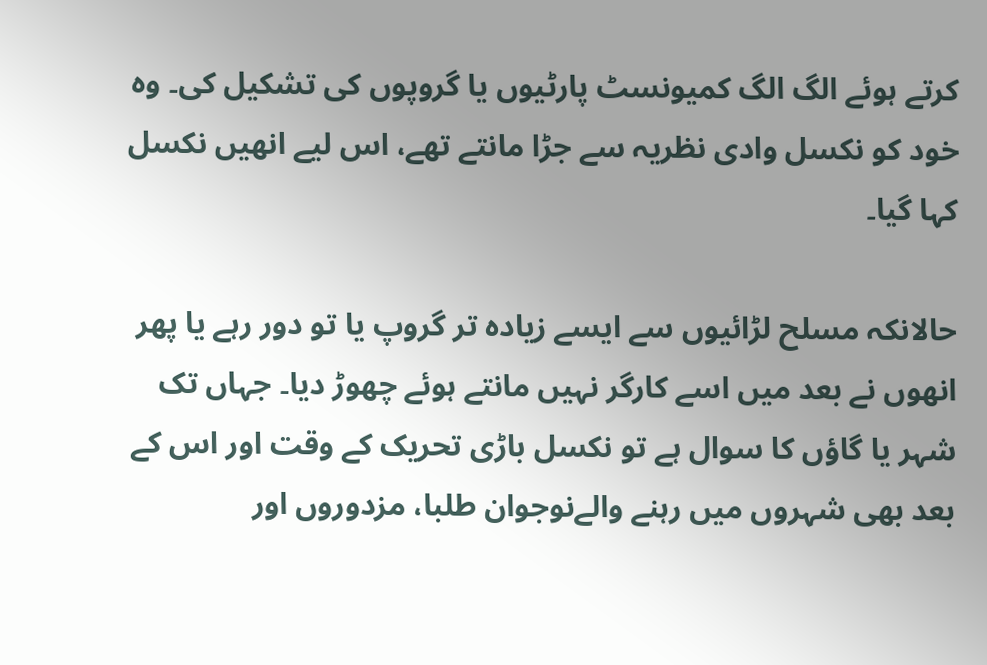کرتے ہوئے الگ الگ کمیونسٹ پارٹیوں یا گروپوں کی تشکیل کی۔ وہ خود کو نکسل وادی نظریہ سے جڑا مانتے تھے، اس لیے انھیں نکسل کہا گیا۔

حالانکہ مسلح لڑائیوں سے ایسے زیادہ تر گروپ یا تو دور رہے یا پھر انھوں نے بعد میں اسے کارگر نہیں مانتے ہوئے چھوڑ دیا۔ جہاں تک شہر یا گاؤں کا سوال ہے تو نکسل باڑی تحریک کے وقت اور اس کے بعد بھی شہروں میں رہنے والےنوجوان طلبا، مزدوروں اور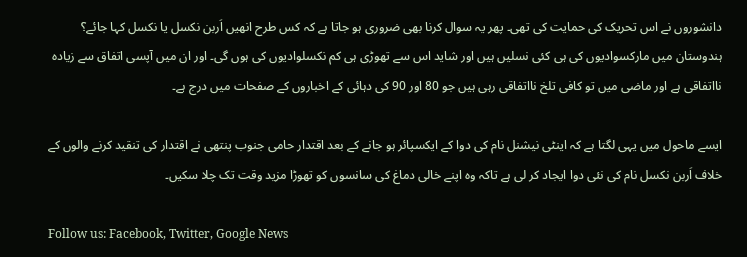دانشوروں نے اس تحریک کی حمایت کی تھی۔ پھر یہ سوال کرنا بھی ضروری ہو جاتا ہے کہ کس طرح انھیں اَربن نکسل یا نکسل کہا جائے؟ ہندوستان میں مارکسوادیوں کی ہی کئی نسلیں ہیں اور شاید اس سے تھوڑی ہی کم نکسلوادیوں کی ہوں گی۔ اور ان میں آپسی اتفاق سے زیادہ نااتفاقی ہے اور ماضی میں تو کافی تلخ نااتفاقی رہی ہیں جو 80 اور 90 کی دہائی کے اخباروں کے صفحات میں درج ہے۔

ایسے ماحول میں یہی لگتا ہے کہ اینٹی نیشنل نام کی دوا کے ایکسپائر ہو جانے کے بعد اقتدار حامی جنوب پنتھی نے اقتدار کی تنقید کرنے والوں کے خلاف اَربن نکسل نام کی نئی دوا ایجاد کر لی ہے تاکہ وہ اپنے خالی دماغ کی سانسوں کو تھوڑا مزید وقت تک چلا سکیں۔

Follow us: Facebook, Twitter, Google News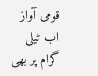قومی آواز اب ٹیلی گرام پر بھی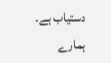دستیاب ہے۔ ہمارے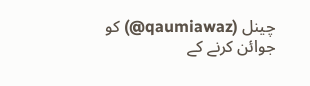چینل (qaumiawaz@) کو جوائن کرنے کے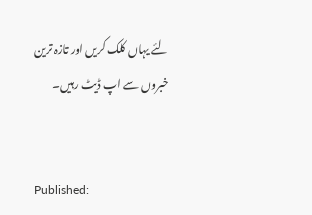لئے یہاں کلک کریں اور تازہ ترین خبروں سے اپ ڈیٹ رہیں۔


Published: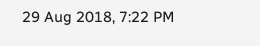29 Aug 2018, 7:22 PM